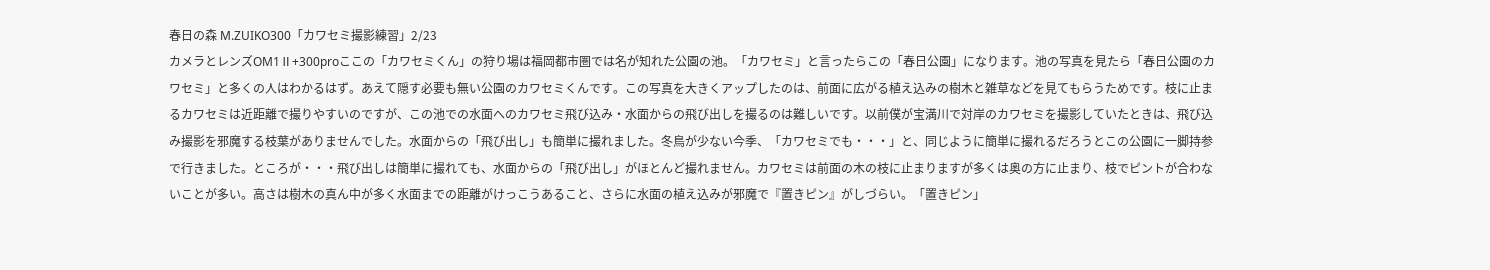春日の森 M.ZUIKO300「カワセミ撮影練習」2/23
カメラとレンズOM1Ⅱ+300proここの「カワセミくん」の狩り場は福岡都市圏では名が知れた公園の池。「カワセミ」と言ったらこの「春日公園」になります。池の写真を見たら「春日公園のカワセミ」と多くの人はわかるはず。あえて隠す必要も無い公園のカワセミくんです。この写真を大きくアップしたのは、前面に広がる植え込みの樹木と雑草などを見てもらうためです。枝に止まるカワセミは近距離で撮りやすいのですが、この池での水面へのカワセミ飛び込み・水面からの飛び出しを撮るのは難しいです。以前僕が宝満川で対岸のカワセミを撮影していたときは、飛び込み撮影を邪魔する枝葉がありませんでした。水面からの「飛び出し」も簡単に撮れました。冬鳥が少ない今季、「カワセミでも・・・」と、同じように簡単に撮れるだろうとこの公園に一脚持参で行きました。ところが・・・飛び出しは簡単に撮れても、水面からの「飛び出し」がほとんど撮れません。カワセミは前面の木の枝に止まりますが多くは奥の方に止まり、枝でピントが合わないことが多い。高さは樹木の真ん中が多く水面までの距離がけっこうあること、さらに水面の植え込みが邪魔で『置きピン』がしづらい。「置きピン」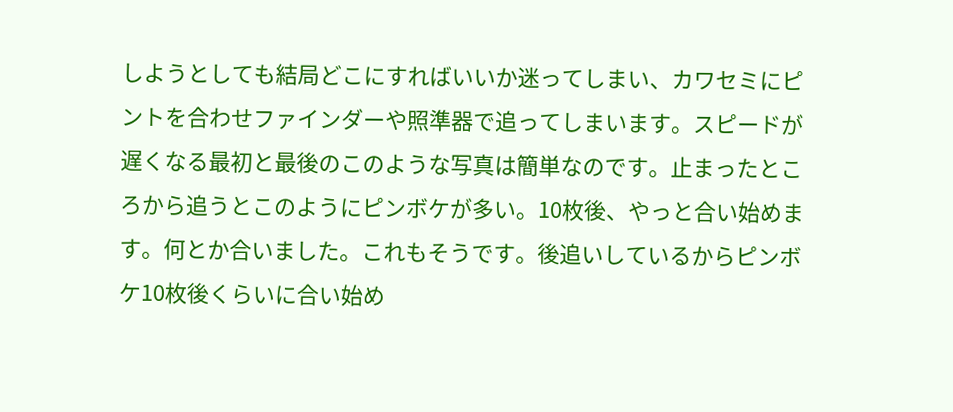しようとしても結局どこにすればいいか迷ってしまい、カワセミにピントを合わせファインダーや照準器で追ってしまいます。スピードが遅くなる最初と最後のこのような写真は簡単なのです。止まったところから追うとこのようにピンボケが多い。10枚後、やっと合い始めます。何とか合いました。これもそうです。後追いしているからピンボケ10枚後くらいに合い始め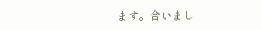ます。合いまし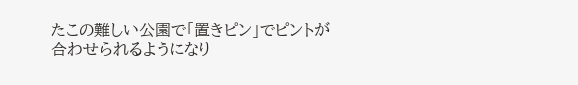たこの難しい公園で「置きピン」でピントが合わせられるようになり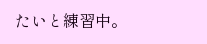たいと練習中。